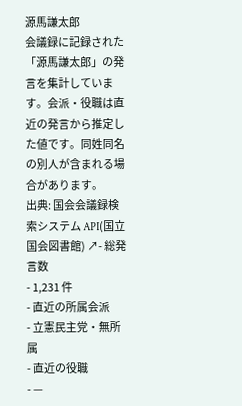源馬謙太郎
会議録に記録された「源馬謙太郎」の発言を集計しています。会派・役職は直近の発言から推定した値です。同姓同名の別人が含まれる場合があります。
出典: 国会会議録検索システム API(国立国会図書館) ↗- 総発言数
- 1,231 件
- 直近の所属会派
- 立憲民主党・無所属
- 直近の役職
- —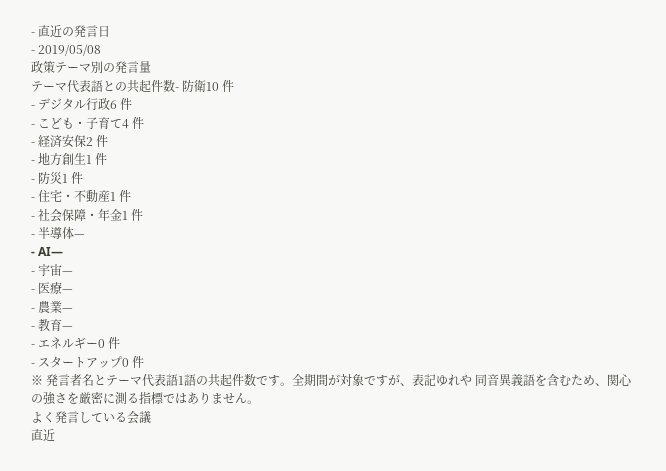- 直近の発言日
- 2019/05/08
政策テーマ別の発言量
テーマ代表語との共起件数- 防衛10 件
- デジタル行政6 件
- こども・子育て4 件
- 経済安保2 件
- 地方創生1 件
- 防災1 件
- 住宅・不動産1 件
- 社会保障・年金1 件
- 半導体—
- AI—
- 宇宙—
- 医療—
- 農業—
- 教育—
- エネルギー0 件
- スタートアップ0 件
※ 発言者名とテーマ代表語1語の共起件数です。全期間が対象ですが、表記ゆれや 同音異義語を含むため、関心の強さを厳密に測る指標ではありません。
よく発言している会議
直近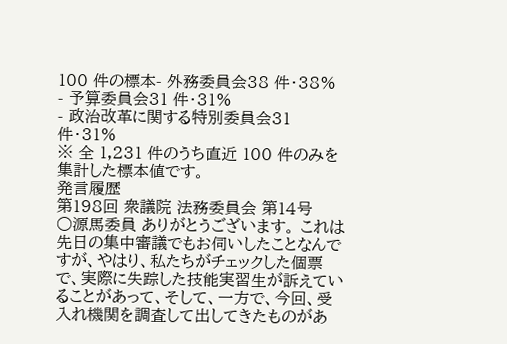100 件の標本- 外務委員会38 件・38%
- 予算委員会31 件・31%
- 政治改革に関する特別委員会31 件・31%
※ 全 1,231 件のうち直近 100 件のみを集計した標本値です。
発言履歴
第198回 衆議院 法務委員会 第14号
○源馬委員 ありがとうございます。 これは先日の集中審議でもお伺いしたことなんですが、やはり、私たちがチェックした個票で、実際に失踪した技能実習生が訴えていることがあって、そして、一方で、今回、受入れ機関を調査して出してきたものがあ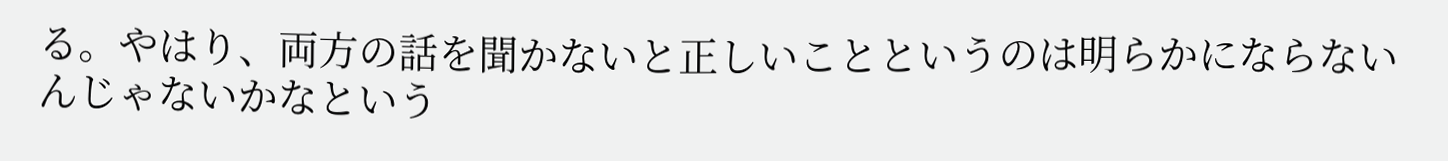る。やはり、両方の話を聞かないと正しいことというのは明らかにならないんじゃないかなという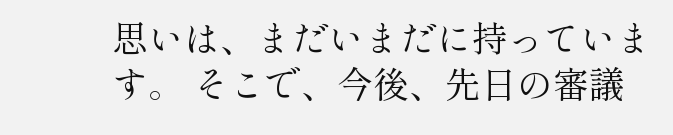思いは、まだいまだに持っています。 そこで、今後、先日の審議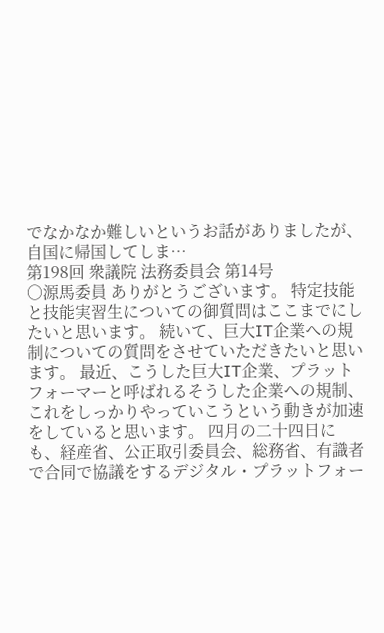でなかなか難しいというお話がありましたが、自国に帰国してしま…
第198回 衆議院 法務委員会 第14号
○源馬委員 ありがとうございます。 特定技能と技能実習生についての御質問はここまでにしたいと思います。 続いて、巨大IT企業への規制についての質問をさせていただきたいと思います。 最近、こうした巨大IT企業、プラットフォーマーと呼ばれるそうした企業への規制、これをしっかりやっていこうという動きが加速をしていると思います。 四月の二十四日にも、経産省、公正取引委員会、総務省、有識者で合同で協議をするデジタル・プラットフォー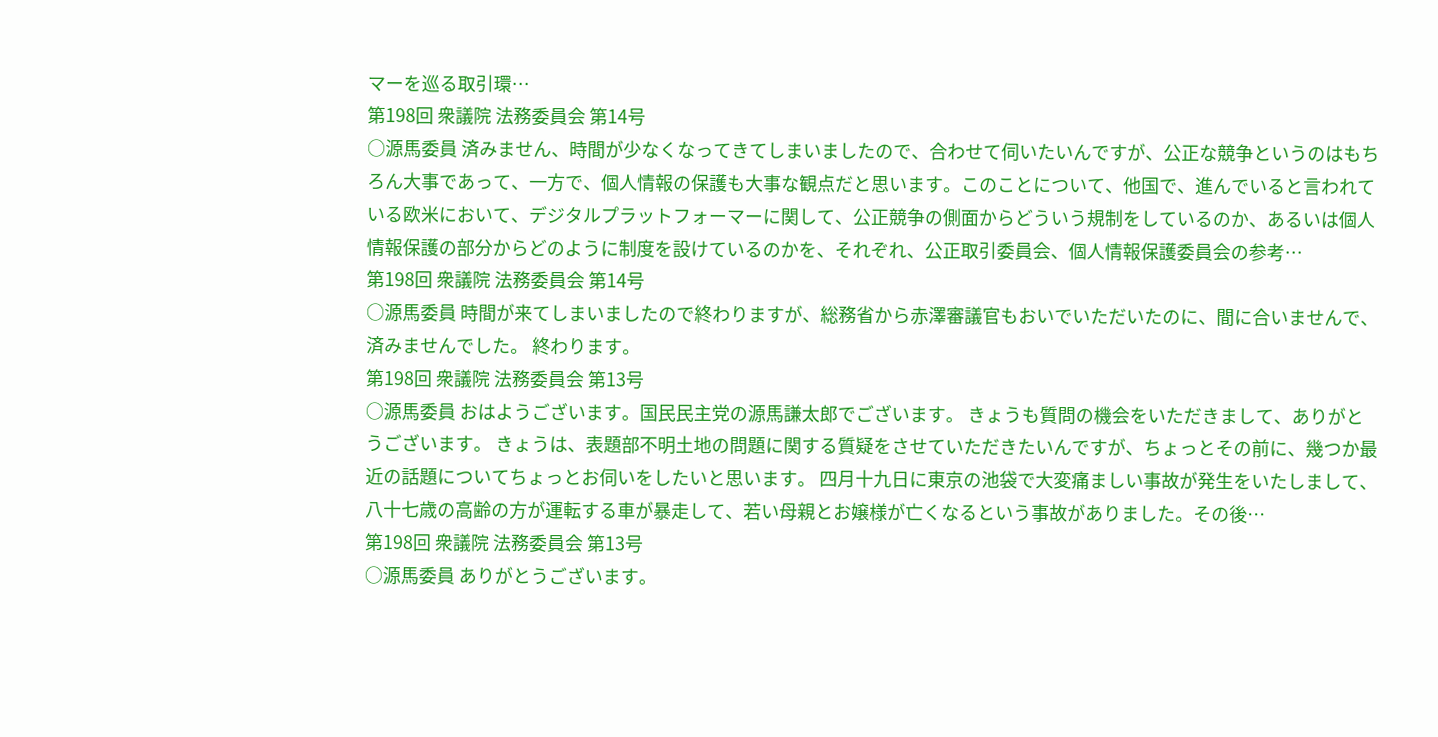マーを巡る取引環…
第198回 衆議院 法務委員会 第14号
○源馬委員 済みません、時間が少なくなってきてしまいましたので、合わせて伺いたいんですが、公正な競争というのはもちろん大事であって、一方で、個人情報の保護も大事な観点だと思います。このことについて、他国で、進んでいると言われている欧米において、デジタルプラットフォーマーに関して、公正競争の側面からどういう規制をしているのか、あるいは個人情報保護の部分からどのように制度を設けているのかを、それぞれ、公正取引委員会、個人情報保護委員会の参考…
第198回 衆議院 法務委員会 第14号
○源馬委員 時間が来てしまいましたので終わりますが、総務省から赤澤審議官もおいでいただいたのに、間に合いませんで、済みませんでした。 終わります。
第198回 衆議院 法務委員会 第13号
○源馬委員 おはようございます。国民民主党の源馬謙太郎でございます。 きょうも質問の機会をいただきまして、ありがとうございます。 きょうは、表題部不明土地の問題に関する質疑をさせていただきたいんですが、ちょっとその前に、幾つか最近の話題についてちょっとお伺いをしたいと思います。 四月十九日に東京の池袋で大変痛ましい事故が発生をいたしまして、八十七歳の高齢の方が運転する車が暴走して、若い母親とお嬢様が亡くなるという事故がありました。その後…
第198回 衆議院 法務委員会 第13号
○源馬委員 ありがとうございます。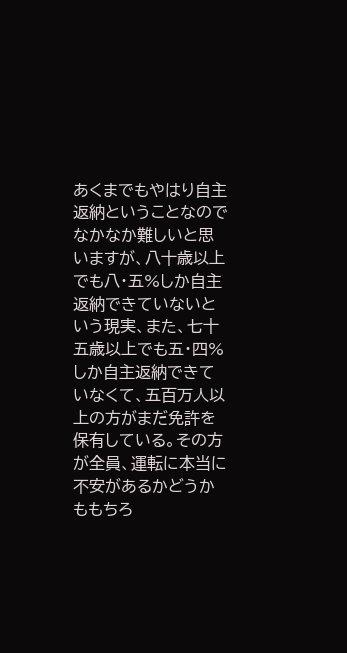あくまでもやはり自主返納ということなのでなかなか難しいと思いますが、八十歳以上でも八・五%しか自主返納できていないという現実、また、七十五歳以上でも五・四%しか自主返納できていなくて、五百万人以上の方がまだ免許を保有している。その方が全員、運転に本当に不安があるかどうかももちろ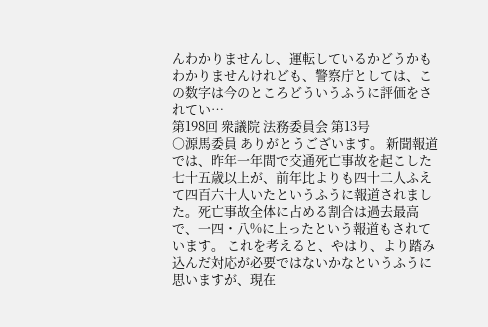んわかりませんし、運転しているかどうかもわかりませんけれども、警察庁としては、この数字は今のところどういうふうに評価をされてい…
第198回 衆議院 法務委員会 第13号
○源馬委員 ありがとうございます。 新聞報道では、昨年一年間で交通死亡事故を起こした七十五歳以上が、前年比よりも四十二人ふえて四百六十人いたというふうに報道されました。死亡事故全体に占める割合は過去最高で、一四・八%に上ったという報道もされています。 これを考えると、やはり、より踏み込んだ対応が必要ではないかなというふうに思いますが、現在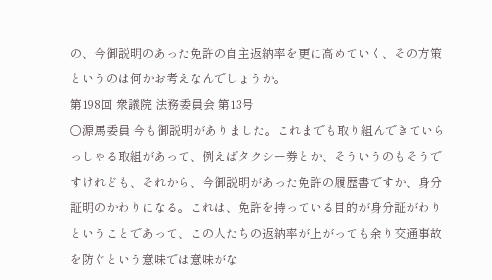の、今御説明のあった免許の自主返納率を更に高めていく、その方策というのは何かお考えなんでしょうか。
第198回 衆議院 法務委員会 第13号
○源馬委員 今も御説明がありました。これまでも取り組んできていらっしゃる取組があって、例えばタクシー券とか、そういうのもそうですけれども、それから、今御説明があった免許の履歴書ですか、身分証明のかわりになる。これは、免許を持っている目的が身分証がわりということであって、この人たちの返納率が上がっても余り交通事故を防ぐという意味では意味がな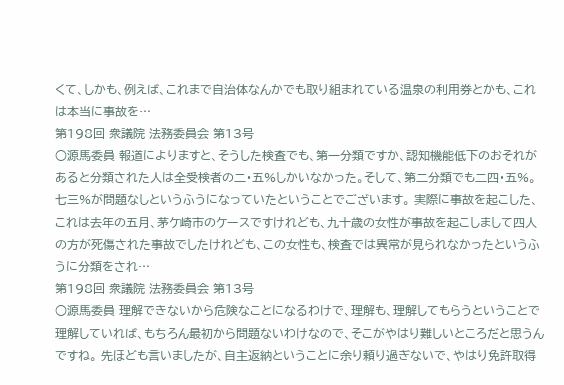くて、しかも、例えば、これまで自治体なんかでも取り組まれている温泉の利用券とかも、これは本当に事故を…
第198回 衆議院 法務委員会 第13号
○源馬委員 報道によりますと、そうした検査でも、第一分類ですか、認知機能低下のおそれがあると分類された人は全受検者の二・五%しかいなかった。そして、第二分類でも二四・五%。七三%が問題なしというふうになっていたということでございます。 実際に事故を起こした、これは去年の五月、茅ケ崎市のケースですけれども、九十歳の女性が事故を起こしまして四人の方が死傷された事故でしたけれども、この女性も、検査では異常が見られなかったというふうに分類をされ…
第198回 衆議院 法務委員会 第13号
○源馬委員 理解できないから危険なことになるわけで、理解も、理解してもらうということで理解していれば、もちろん最初から問題ないわけなので、そこがやはり難しいところだと思うんですね。 先ほども言いましたが、自主返納ということに余り頼り過ぎないで、やはり免許取得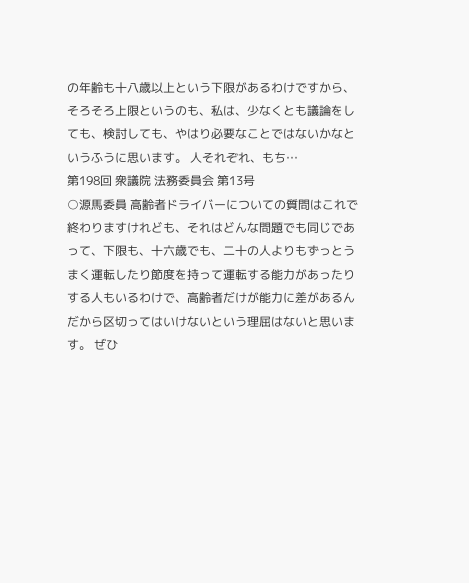の年齢も十八歳以上という下限があるわけですから、そろそろ上限というのも、私は、少なくとも議論をしても、検討しても、やはり必要なことではないかなというふうに思います。 人それぞれ、もち…
第198回 衆議院 法務委員会 第13号
○源馬委員 高齢者ドライバーについての質問はこれで終わりますけれども、それはどんな問題でも同じであって、下限も、十六歳でも、二十の人よりもずっとうまく運転したり節度を持って運転する能力があったりする人もいるわけで、高齢者だけが能力に差があるんだから区切ってはいけないという理屈はないと思います。 ぜひ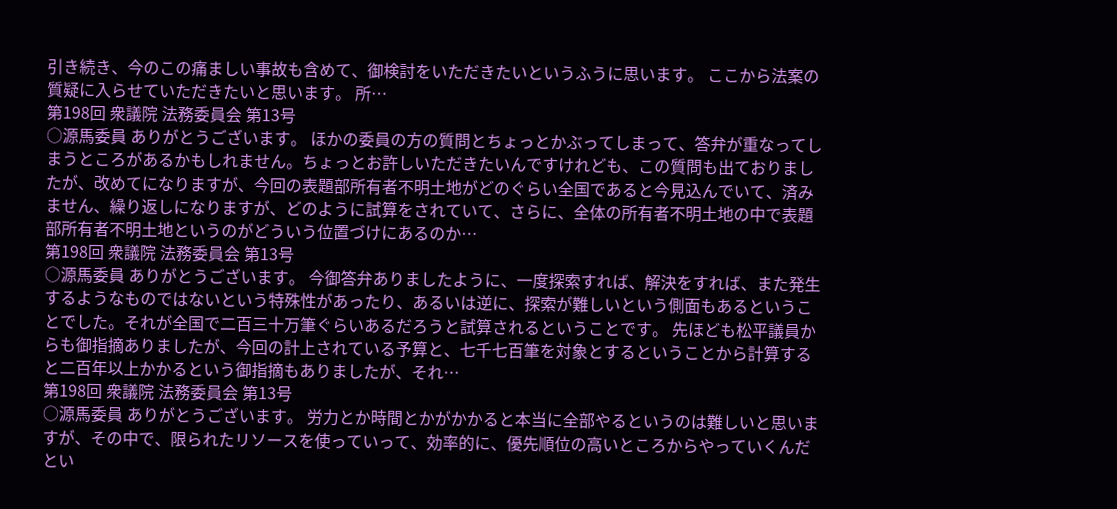引き続き、今のこの痛ましい事故も含めて、御検討をいただきたいというふうに思います。 ここから法案の質疑に入らせていただきたいと思います。 所…
第198回 衆議院 法務委員会 第13号
○源馬委員 ありがとうございます。 ほかの委員の方の質問とちょっとかぶってしまって、答弁が重なってしまうところがあるかもしれません。ちょっとお許しいただきたいんですけれども、この質問も出ておりましたが、改めてになりますが、今回の表題部所有者不明土地がどのぐらい全国であると今見込んでいて、済みません、繰り返しになりますが、どのように試算をされていて、さらに、全体の所有者不明土地の中で表題部所有者不明土地というのがどういう位置づけにあるのか…
第198回 衆議院 法務委員会 第13号
○源馬委員 ありがとうございます。 今御答弁ありましたように、一度探索すれば、解決をすれば、また発生するようなものではないという特殊性があったり、あるいは逆に、探索が難しいという側面もあるということでした。それが全国で二百三十万筆ぐらいあるだろうと試算されるということです。 先ほども松平議員からも御指摘ありましたが、今回の計上されている予算と、七千七百筆を対象とするということから計算すると二百年以上かかるという御指摘もありましたが、それ…
第198回 衆議院 法務委員会 第13号
○源馬委員 ありがとうございます。 労力とか時間とかがかかると本当に全部やるというのは難しいと思いますが、その中で、限られたリソースを使っていって、効率的に、優先順位の高いところからやっていくんだとい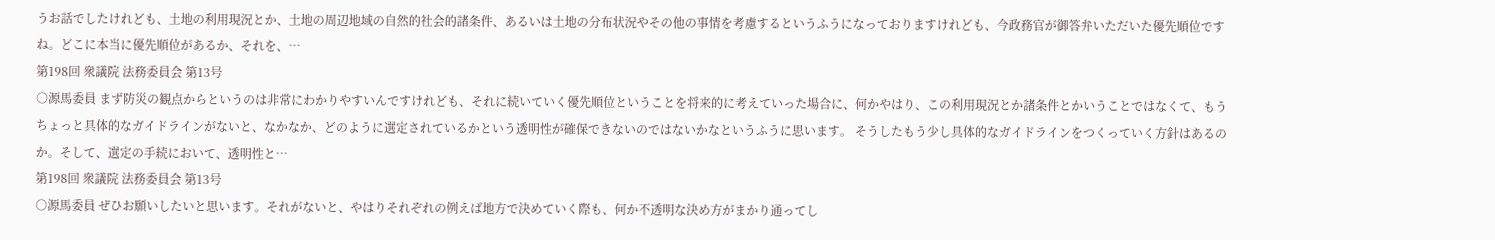うお話でしたけれども、土地の利用現況とか、土地の周辺地域の自然的社会的諸条件、あるいは土地の分布状況やその他の事情を考慮するというふうになっておりますけれども、今政務官が御答弁いただいた優先順位ですね。どこに本当に優先順位があるか、それを、…
第198回 衆議院 法務委員会 第13号
○源馬委員 まず防災の観点からというのは非常にわかりやすいんですけれども、それに続いていく優先順位ということを将来的に考えていった場合に、何かやはり、この利用現況とか諸条件とかいうことではなくて、もうちょっと具体的なガイドラインがないと、なかなか、どのように選定されているかという透明性が確保できないのではないかなというふうに思います。 そうしたもう少し具体的なガイドラインをつくっていく方針はあるのか。そして、選定の手続において、透明性と…
第198回 衆議院 法務委員会 第13号
○源馬委員 ぜひお願いしたいと思います。それがないと、やはりそれぞれの例えば地方で決めていく際も、何か不透明な決め方がまかり通ってし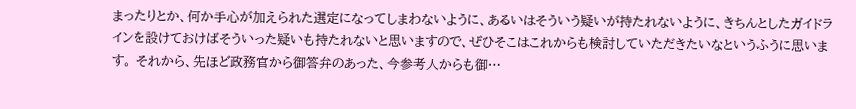まったりとか、何か手心が加えられた選定になってしまわないように、あるいはそういう疑いが持たれないように、きちんとしたガイドラインを設けておけばそういった疑いも持たれないと思いますので、ぜひそこはこれからも検討していただきたいなというふうに思います。 それから、先ほど政務官から御答弁のあった、今参考人からも御…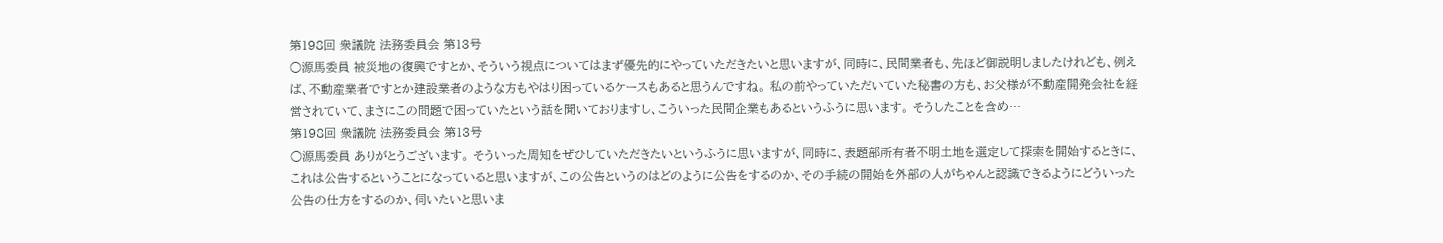第198回 衆議院 法務委員会 第13号
○源馬委員 被災地の復興ですとか、そういう視点についてはまず優先的にやっていただきたいと思いますが、同時に、民間業者も、先ほど御説明しましたけれども、例えば、不動産業者ですとか建設業者のような方もやはり困っているケースもあると思うんですね。 私の前やっていただいていた秘書の方も、お父様が不動産開発会社を経営されていて、まさにこの問題で困っていたという話を聞いておりますし、こういった民間企業もあるというふうに思います。 そうしたことを含め…
第198回 衆議院 法務委員会 第13号
○源馬委員 ありがとうございます。 そういった周知をぜひしていただきたいというふうに思いますが、同時に、表題部所有者不明土地を選定して探索を開始するときに、これは公告するということになっていると思いますが、この公告というのはどのように公告をするのか、その手続の開始を外部の人がちゃんと認識できるようにどういった公告の仕方をするのか、伺いたいと思いま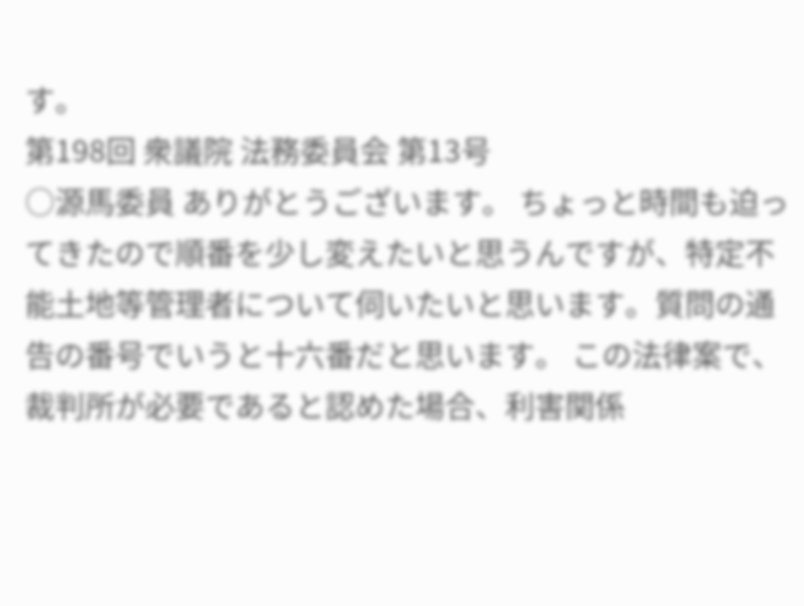す。
第198回 衆議院 法務委員会 第13号
○源馬委員 ありがとうございます。 ちょっと時間も迫ってきたので順番を少し変えたいと思うんですが、特定不能土地等管理者について伺いたいと思います。質問の通告の番号でいうと十六番だと思います。 この法律案で、裁判所が必要であると認めた場合、利害関係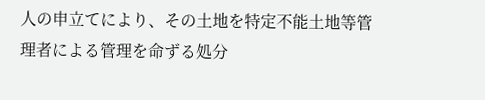人の申立てにより、その土地を特定不能土地等管理者による管理を命ずる処分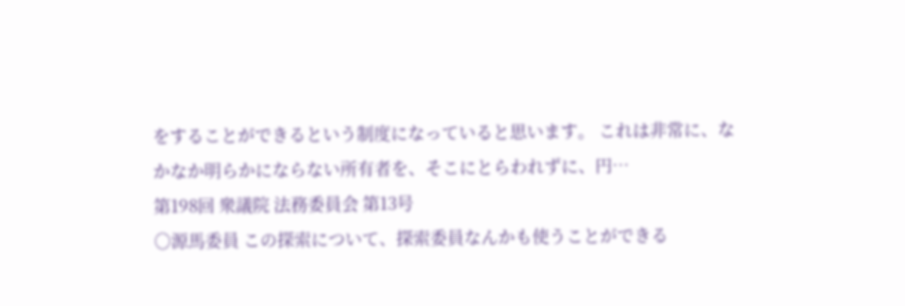をすることができるという制度になっていると思います。 これは非常に、なかなか明らかにならない所有者を、そこにとらわれずに、円…
第198回 衆議院 法務委員会 第13号
○源馬委員 この探索について、探索委員なんかも使うことができる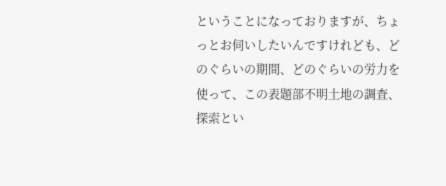ということになっておりますが、ちょっとお伺いしたいんですけれども、どのぐらいの期間、どのぐらいの労力を使って、この表題部不明土地の調査、探索とい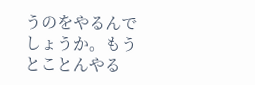うのをやるんでしょうか。もうとことんやる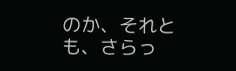のか、それとも、さらっ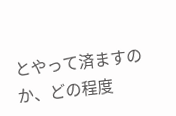とやって済ますのか、どの程度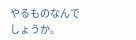やるものなんでしょうか。